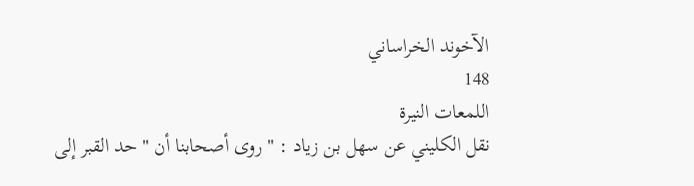الآخوند الخراساني
148
اللمعات النيرة
نقل الكليني عن سهل بن زياد : " روى أصحابنا أن " حد القبر إلى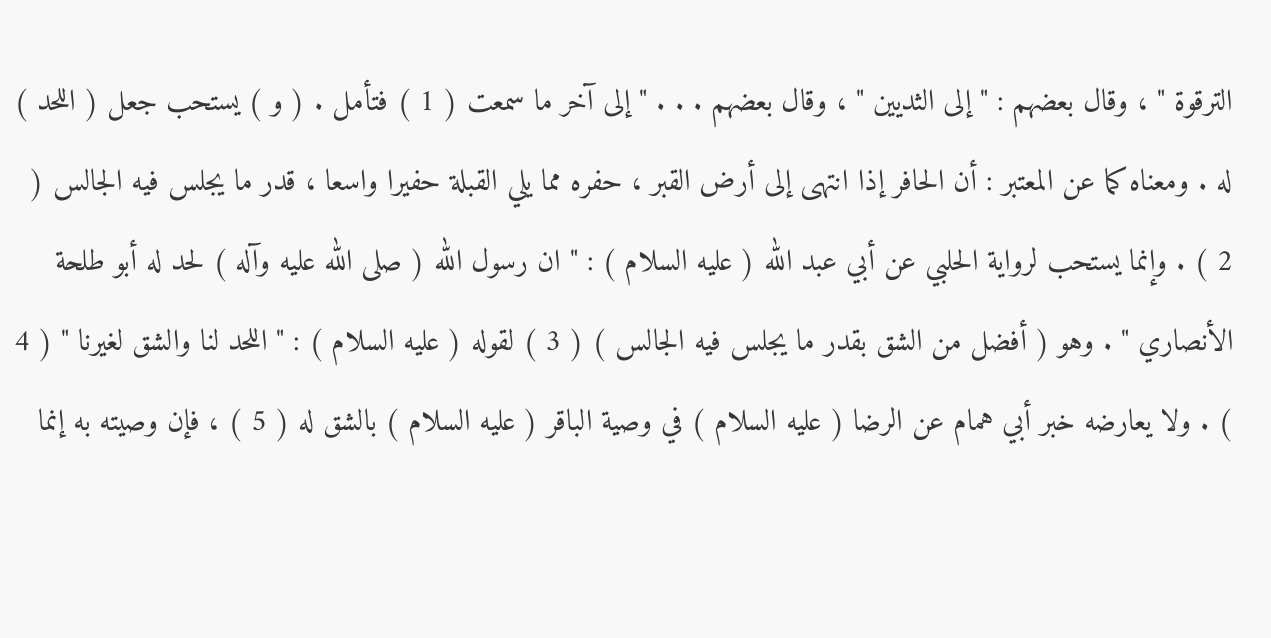الترقوة " ، وقال بعضهم : " إلى الثديين " ، وقال بعضهم . . . " إلى آخر ما سمعت ( 1 ) فتأمل . ( و ) يستحب جعل ( اللحد ) له . ومعناه كما عن المعتبر : أن الحافر إذا انتهى إلى أرض القبر ، حفره مما يلي القبلة حفيرا واسعا ، قدر ما يجلس فيه الجالس ( 2 ) . وإنما يستحب لرواية الحلبي عن أبي عبد الله ( عليه السلام ) : " ان رسول الله ( صلى الله عليه وآله ) لحد له أبو طلحة الأنصاري " . وهو ( أفضل من الشق بقدر ما يجلس فيه الجالس ) ( 3 ) لقوله ( عليه السلام ) : " اللحد لنا والشق لغيرنا " ( 4 ) . ولا يعارضه خبر أبي همام عن الرضا ( عليه السلام ) في وصية الباقر ( عليه السلام ) بالشق له ( 5 ) ، فإن وصيته به إنما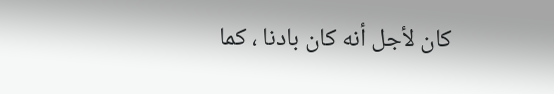كان لأجل أنه كان بادنا ، كما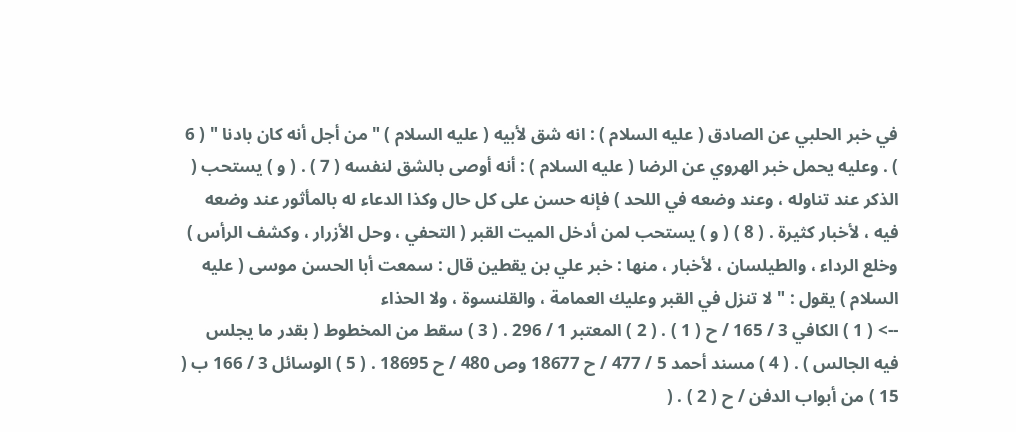في خبر الحلبي عن الصادق ( عليه السلام ) : انه شق لأبيه ( عليه السلام ) " من أجل أنه كان بادنا " ( 6 ) . وعليه يحمل خبر الهروي عن الرضا ( عليه السلام ) : أنه أوصى بالشق لنفسه ( 7 ) . ( و ) يستحب ( الذكر عند تناوله ، وعند وضعه في اللحد ) فإنه حسن على كل حال وكذا الدعاء له بالمأثور عند وضعه فيه ، لأخبار كثيرة . ( 8 ) ( و ) يستحب لمن أدخل الميت القبر ( التحفي ، وحل الأزرار ، وكشف الرأس ) وخلع الرداء ، والطيلسان ، لأخبار ، منها : خبر علي بن يقطين قال : سمعت أبا الحسن موسى ( عليه السلام ) يقول : " لا تنزل في القبر وعليك العمامة ، والقلنسوة ، ولا الحذاء
--> ( 1 ) الكافي 3 / 165 / ح ( 1 ) . ( 2 ) المعتبر 1 / 296 . ( 3 ) سقط من المخطوط ( بقدر ما يجلس فيه الجالس ) . ( 4 ) مسند أحمد 5 / 477 / ح 18677 وص 480 / ح 18695 . ( 5 ) الوسائل 3 / 166 ب ( 15 ) من أبواب الدفن / ح ( 2 ) . (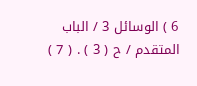6 ) الوسائل 3 / الباب المتقدم / ح ( 3 ) . ( 7 )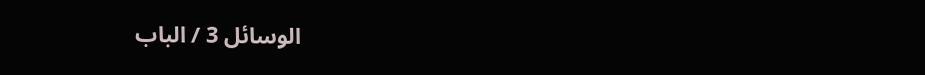الوسائل 3 / الباب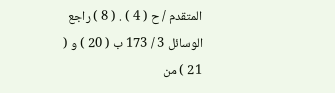المتقدم / ح ( 4 ) . ( 8 ) راجع الوسائل 3 / 173 ب ( 20 ) و ( 21 ) من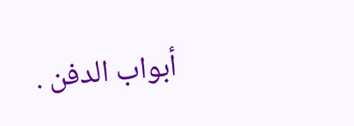أبواب الدفن .